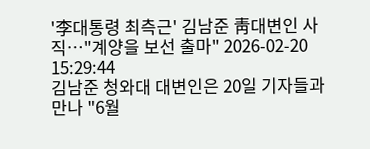'李대통령 최측근' 김남준 靑대변인 사직…"계양을 보선 출마" 2026-02-20 15:29:44
김남준 청와대 대변인은 20일 기자들과 만나 "6월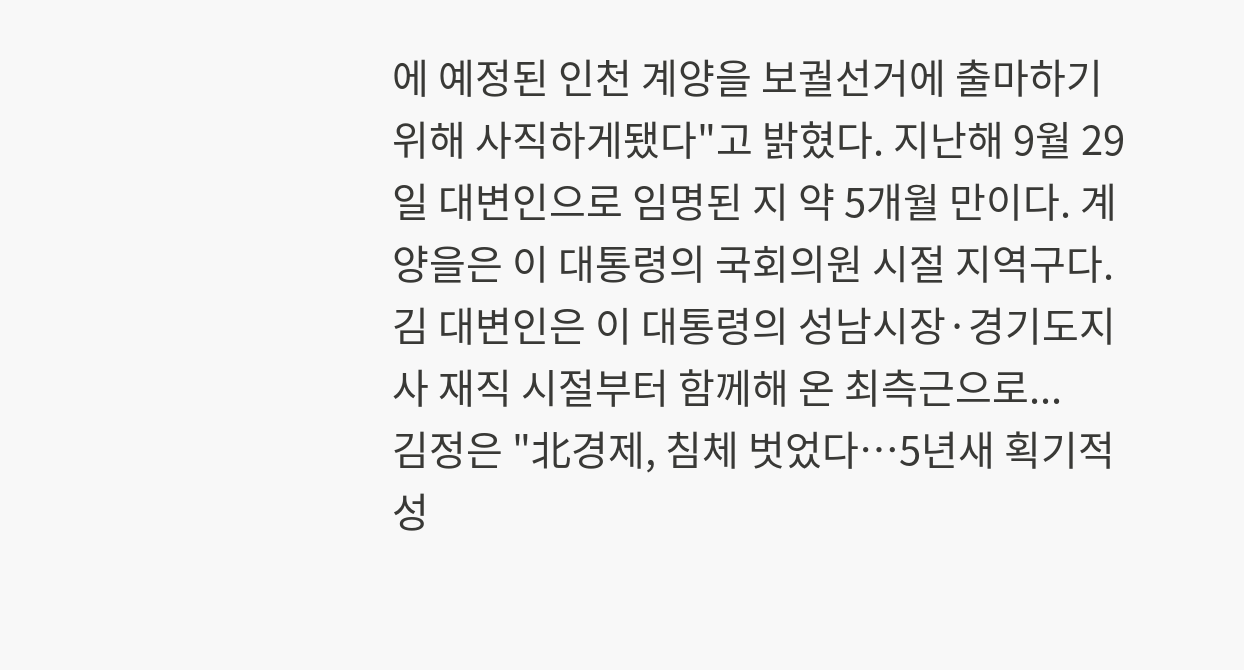에 예정된 인천 계양을 보궐선거에 출마하기 위해 사직하게됐다"고 밝혔다. 지난해 9월 29일 대변인으로 임명된 지 약 5개월 만이다. 계양을은 이 대통령의 국회의원 시절 지역구다. 김 대변인은 이 대통령의 성남시장·경기도지사 재직 시절부터 함께해 온 최측근으로...
김정은 "北경제, 침체 벗었다…5년새 획기적 성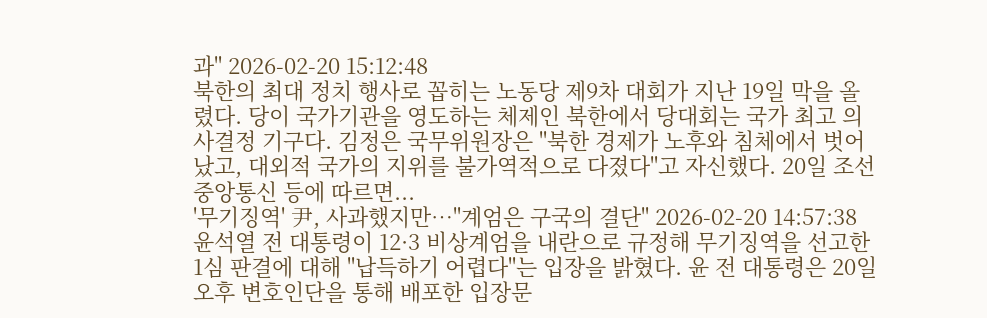과" 2026-02-20 15:12:48
북한의 최대 정치 행사로 꼽히는 노동당 제9차 대회가 지난 19일 막을 올렸다. 당이 국가기관을 영도하는 체제인 북한에서 당대회는 국가 최고 의사결정 기구다. 김정은 국무위원장은 "북한 경제가 노후와 침체에서 벗어났고, 대외적 국가의 지위를 불가역적으로 다졌다"고 자신했다. 20일 조선중앙통신 등에 따르면...
'무기징역' 尹, 사과했지만…"계엄은 구국의 결단" 2026-02-20 14:57:38
윤석열 전 대통령이 12·3 비상계엄을 내란으로 규정해 무기징역을 선고한 1심 판결에 대해 "납득하기 어렵다"는 입장을 밝혔다. 윤 전 대통령은 20일 오후 변호인단을 통해 배포한 입장문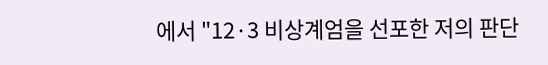에서 "12·3 비상계엄을 선포한 저의 판단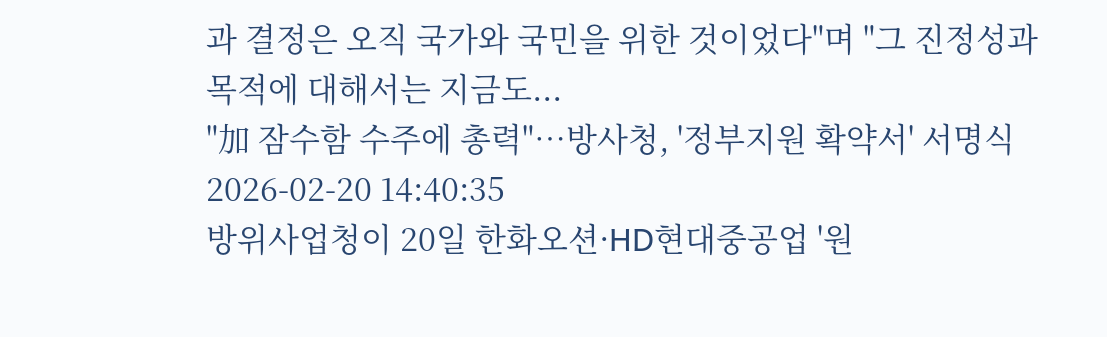과 결정은 오직 국가와 국민을 위한 것이었다"며 "그 진정성과 목적에 대해서는 지금도...
"加 잠수함 수주에 총력"…방사청, '정부지원 확약서' 서명식 2026-02-20 14:40:35
방위사업청이 20일 한화오션·HD현대중공업 '원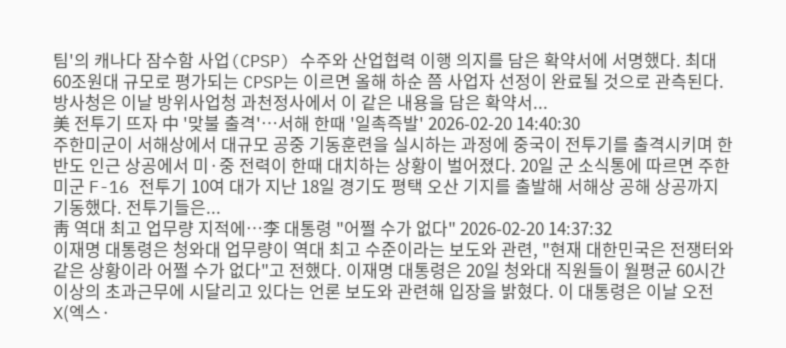팀'의 캐나다 잠수함 사업(CPSP) 수주와 산업협력 이행 의지를 담은 확약서에 서명했다. 최대 60조원대 규모로 평가되는 CPSP는 이르면 올해 하순 쯤 사업자 선정이 완료될 것으로 관측된다. 방사청은 이날 방위사업청 과천정사에서 이 같은 내용을 담은 확약서...
美 전투기 뜨자 中 '맞불 출격'…서해 한때 '일촉즉발' 2026-02-20 14:40:30
주한미군이 서해상에서 대규모 공중 기동훈련을 실시하는 과정에 중국이 전투기를 출격시키며 한반도 인근 상공에서 미·중 전력이 한때 대치하는 상황이 벌어졌다. 20일 군 소식통에 따르면 주한미군 F-16 전투기 10여 대가 지난 18일 경기도 평택 오산 기지를 출발해 서해상 공해 상공까지 기동했다. 전투기들은...
靑 역대 최고 업무량 지적에…李 대통령 "어쩔 수가 없다" 2026-02-20 14:37:32
이재명 대통령은 청와대 업무량이 역대 최고 수준이라는 보도와 관련, "현재 대한민국은 전쟁터와 같은 상황이라 어쩔 수가 없다"고 전했다. 이재명 대통령은 20일 청와대 직원들이 월평균 60시간 이상의 초과근무에 시달리고 있다는 언론 보도와 관련해 입장을 밝혔다. 이 대통령은 이날 오전 X(엑스·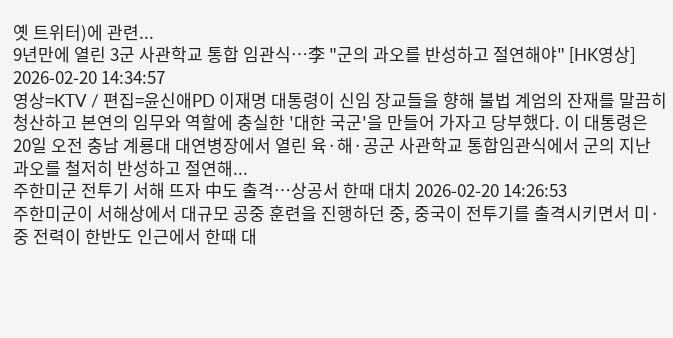옛 트위터)에 관련...
9년만에 열린 3군 사관학교 통합 임관식…李 "군의 과오를 반성하고 절연해야" [HK영상] 2026-02-20 14:34:57
영상=KTV / 편집=윤신애PD 이재명 대통령이 신임 장교들을 향해 불법 계엄의 잔재를 말끔히 청산하고 본연의 임무와 역할에 충실한 '대한 국군'을 만들어 가자고 당부했다. 이 대통령은 20일 오전 충남 계룡대 대연병장에서 열린 육·해·공군 사관학교 통합임관식에서 군의 지난 과오를 철저히 반성하고 절연해...
주한미군 전투기 서해 뜨자 中도 출격…상공서 한때 대치 2026-02-20 14:26:53
주한미군이 서해상에서 대규모 공중 훈련을 진행하던 중, 중국이 전투기를 출격시키면서 미·중 전력이 한반도 인근에서 한때 대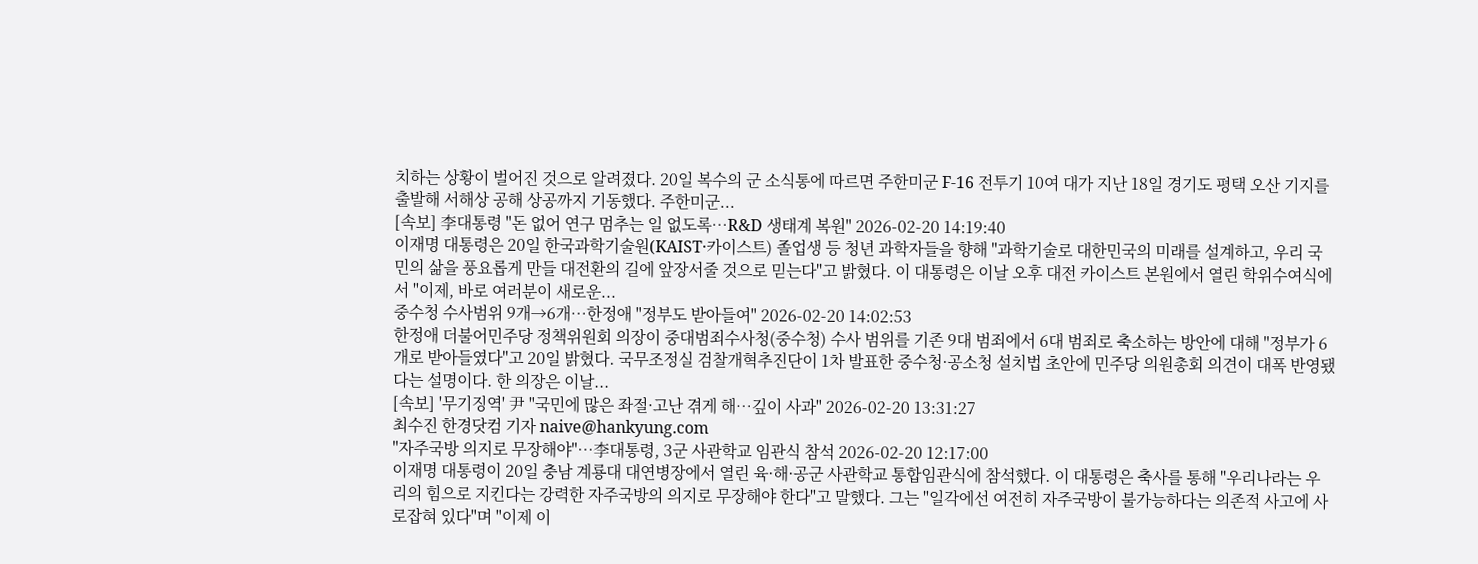치하는 상황이 벌어진 것으로 알려졌다. 20일 복수의 군 소식통에 따르면 주한미군 F-16 전투기 10여 대가 지난 18일 경기도 평택 오산 기지를 출발해 서해상 공해 상공까지 기동했다. 주한미군...
[속보] 李대통령 "돈 없어 연구 멈추는 일 없도록…R&D 생태계 복원" 2026-02-20 14:19:40
이재명 대통령은 20일 한국과학기술원(KAIST·카이스트) 졸업생 등 청년 과학자들을 향해 "과학기술로 대한민국의 미래를 설계하고, 우리 국민의 삶을 풍요롭게 만들 대전환의 길에 앞장서줄 것으로 믿는다"고 밝혔다. 이 대통령은 이날 오후 대전 카이스트 본원에서 열린 학위수여식에서 "이제, 바로 여러분이 새로운...
중수청 수사범위 9개→6개…한정애 "정부도 받아들여" 2026-02-20 14:02:53
한정애 더불어민주당 정책위원회 의장이 중대범죄수사청(중수청) 수사 범위를 기존 9대 범죄에서 6대 범죄로 축소하는 방안에 대해 "정부가 6개로 받아들였다"고 20일 밝혔다. 국무조정실 검찰개혁추진단이 1차 발표한 중수청·공소청 설치법 초안에 민주당 의원총회 의견이 대폭 반영됐다는 설명이다. 한 의장은 이날...
[속보] '무기징역' 尹 "국민에 많은 좌절·고난 겪게 해…깊이 사과" 2026-02-20 13:31:27
최수진 한경닷컴 기자 naive@hankyung.com
"자주국방 의지로 무장해야"…李대통령, 3군 사관학교 임관식 참석 2026-02-20 12:17:00
이재명 대통령이 20일 충남 계룡대 대연병장에서 열린 육·해·공군 사관학교 통합임관식에 참석했다. 이 대통령은 축사를 통해 "우리나라는 우리의 힘으로 지킨다는 강력한 자주국방의 의지로 무장해야 한다"고 말했다. 그는 "일각에선 여전히 자주국방이 불가능하다는 의존적 사고에 사로잡혀 있다"며 "이제 이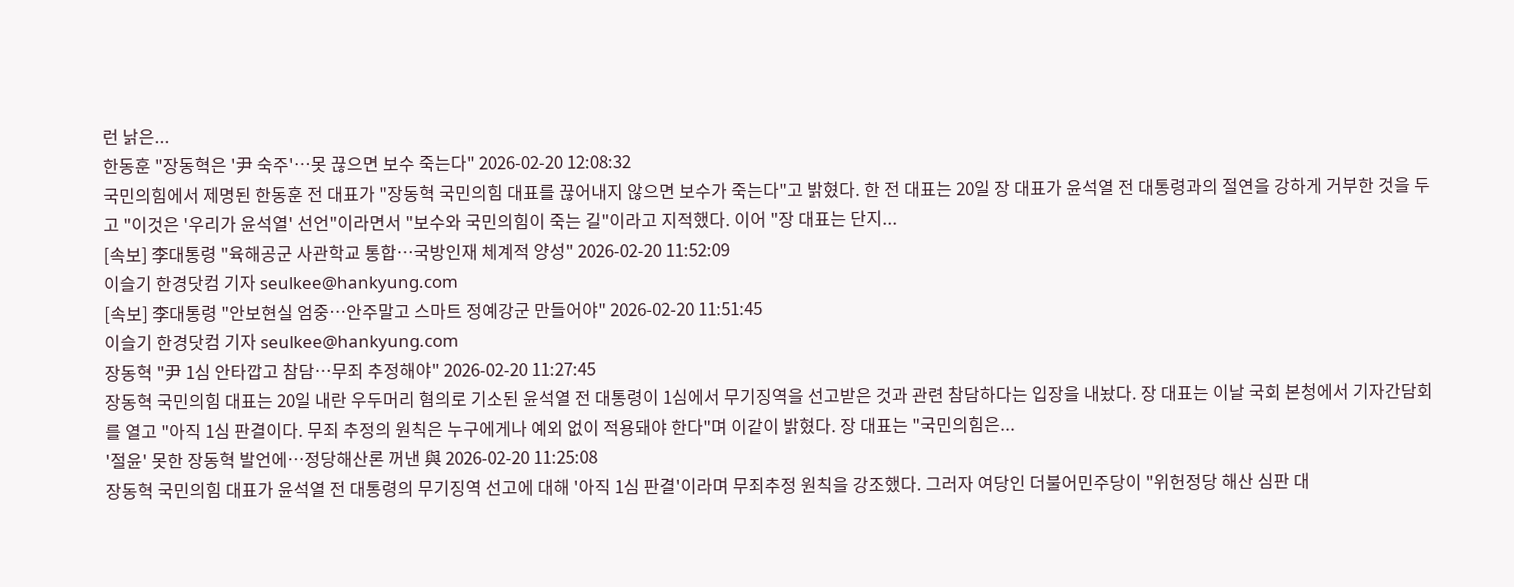런 낡은...
한동훈 "장동혁은 '尹 숙주'…못 끊으면 보수 죽는다" 2026-02-20 12:08:32
국민의힘에서 제명된 한동훈 전 대표가 "장동혁 국민의힘 대표를 끊어내지 않으면 보수가 죽는다"고 밝혔다. 한 전 대표는 20일 장 대표가 윤석열 전 대통령과의 절연을 강하게 거부한 것을 두고 "이것은 '우리가 윤석열' 선언"이라면서 "보수와 국민의힘이 죽는 길"이라고 지적했다. 이어 "장 대표는 단지...
[속보] 李대통령 "육해공군 사관학교 통합…국방인재 체계적 양성" 2026-02-20 11:52:09
이슬기 한경닷컴 기자 seulkee@hankyung.com
[속보] 李대통령 "안보현실 엄중…안주말고 스마트 정예강군 만들어야" 2026-02-20 11:51:45
이슬기 한경닷컴 기자 seulkee@hankyung.com
장동혁 "尹 1심 안타깝고 참담…무죄 추정해야" 2026-02-20 11:27:45
장동혁 국민의힘 대표는 20일 내란 우두머리 혐의로 기소된 윤석열 전 대통령이 1심에서 무기징역을 선고받은 것과 관련 참담하다는 입장을 내놨다. 장 대표는 이날 국회 본청에서 기자간담회를 열고 "아직 1심 판결이다. 무죄 추정의 원칙은 누구에게나 예외 없이 적용돼야 한다"며 이같이 밝혔다. 장 대표는 "국민의힘은...
'절윤' 못한 장동혁 발언에…정당해산론 꺼낸 與 2026-02-20 11:25:08
장동혁 국민의힘 대표가 윤석열 전 대통령의 무기징역 선고에 대해 '아직 1심 판결'이라며 무죄추정 원칙을 강조했다. 그러자 여당인 더불어민주당이 "위헌정당 해산 심판 대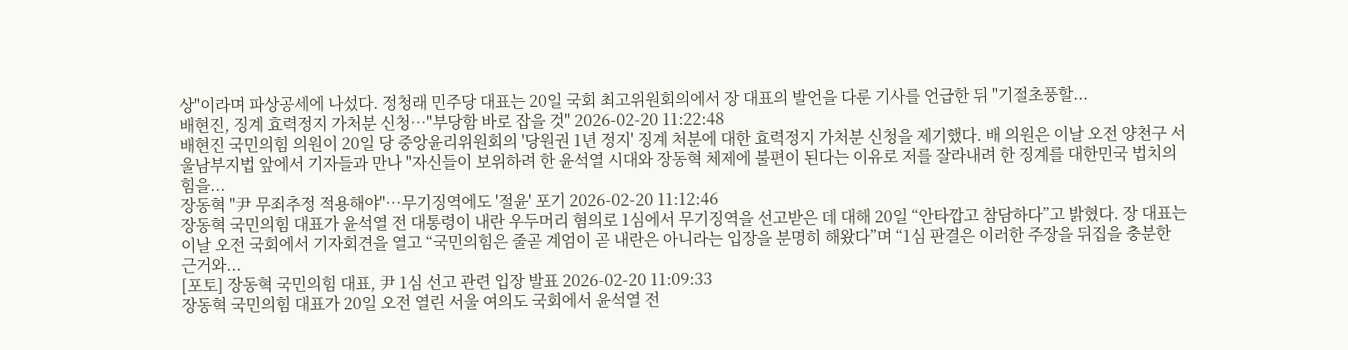상"이라며 파상공세에 나섰다. 정청래 민주당 대표는 20일 국회 최고위원회의에서 장 대표의 발언을 다룬 기사를 언급한 뒤 "기절초풍할...
배현진, 징계 효력정지 가처분 신청…"부당함 바로 잡을 것" 2026-02-20 11:22:48
배현진 국민의힘 의원이 20일 당 중앙윤리위원회의 '당원권 1년 정지' 징계 처분에 대한 효력정지 가처분 신청을 제기했다. 배 의원은 이날 오전 양천구 서울남부지법 앞에서 기자들과 만나 "자신들이 보위하려 한 윤석열 시대와 장동혁 체제에 불편이 된다는 이유로 저를 잘라내려 한 징계를 대한민국 법치의 힘을...
장동혁 "尹 무죄추정 적용해야"…무기징역에도 '절윤' 포기 2026-02-20 11:12:46
장동혁 국민의힘 대표가 윤석열 전 대통령이 내란 우두머리 혐의로 1심에서 무기징역을 선고받은 데 대해 20일 “안타깝고 참담하다”고 밝혔다. 장 대표는 이날 오전 국회에서 기자회견을 열고 “국민의힘은 줄곧 계엄이 곧 내란은 아니라는 입장을 분명히 해왔다”며 “1심 판결은 이러한 주장을 뒤집을 충분한 근거와...
[포토] 장동혁 국민의힘 대표, 尹 1심 선고 관련 입장 발표 2026-02-20 11:09:33
장동혁 국민의힘 대표가 20일 오전 열린 서울 여의도 국회에서 윤석열 전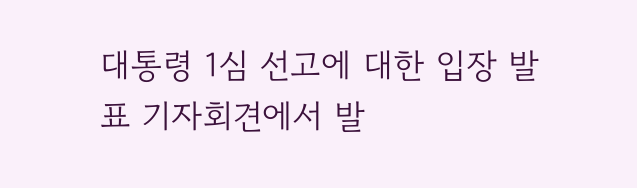대통령 1심 선고에 대한 입장 발표 기자회견에서 발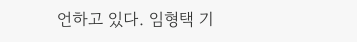언하고 있다. 임형택 기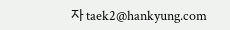자 taek2@hankyung.com